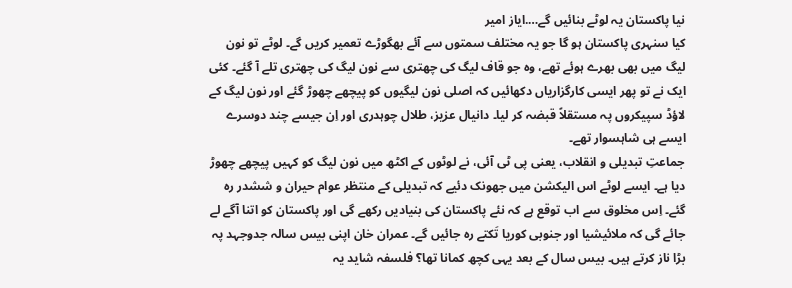نیا پاکستان یہ لوٹے بنائیں گے….ایاز امیر
کیا سنہری پاکستان ہو گا جو یہ مختلف سمتوں سے آئے بھگوڑے تعمیر کریں گے۔ لوٹے تو نون لیگ میں بھی بھرے ہوئے تھے، وہ جو قاف لیگ کی چھتری سے نون لیگ کی چھتری تلے آ گئے۔ کئی ایک نے تو پھر ایسی کارگزاریاں دکھائیں کہ اصلی نون لیگیوں کو پیچھے چھوڑ گئے اور نون لیگ کے لاؤڈ سپیکروں پہ مستقلاً قبضہ کر لیا۔ دانیال عزیز، طلال چوہدری اور اِن جیسے چند دوسرے ایسے ہی شاہسوار تھے۔
جماعتِ تبدیلی و انقلاب، یعنی پی ٹی آئی، نے لوٹوں کے اکٹھ میں نون لیگ کو کہیں پیچھے چھوڑ دیا ہے۔ ایسے لوٹے اس الیکشن میں جھونک دئیے کہ تبدیلی کے منتظر عوام حیران و ششدر رہ گئے۔ اِس مخلوق سے اب توقع ہے کہ نئے پاکستان کی بنیادیں رکھے گی اور پاکستان کو اتنا آگے لے جائے گی کہ ملائیشیا اور جنوبی کوریا تَکتے رہ جائیں گے۔ عمران خان اپنی بیس سالہ جدوجہد پہ بڑا ناز کرتے ہیں۔ بیس سال کے بعد یہی کچھ کمانا تھا؟ فلسفہ شاید یہ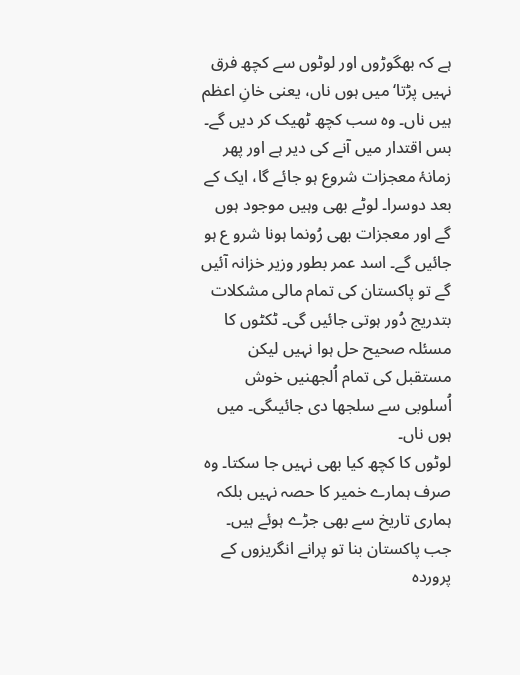ہے کہ بھگوڑوں اور لوٹوں سے کچھ فرق نہیں پڑتا‘ میں ہوں ناں، یعنی خانِ اعظم ہیں ناں۔ وہ سب کچھ ٹھیک کر دیں گے۔ بس اقتدار میں آنے کی دیر ہے اور پھر زمانۂ معجزات شروع ہو جائے گا، ایک کے بعد دوسرا۔ لوٹے بھی وہیں موجود ہوں گے اور معجزات بھی رُونما ہونا شرو ع ہو جائیں گے۔ اسد عمر بطور وزیر خزانہ آئیں گے تو پاکستان کی تمام مالی مشکلات بتدریج دُور ہوتی جائیں گی۔ ٹکٹوں کا مسئلہ صحیح حل ہوا نہیں لیکن مستقبل کی تمام اُلجھنیں خوش اُسلوبی سے سلجھا دی جائیںگی۔ میں ہوں ناں۔
لوٹوں کا کچھ کیا بھی نہیں جا سکتا۔ وہ صرف ہمارے خمیر کا حصہ نہیں بلکہ ہماری تاریخ سے بھی جڑے ہوئے ہیں۔ جب پاکستان بنا تو پرانے انگریزوں کے پروردہ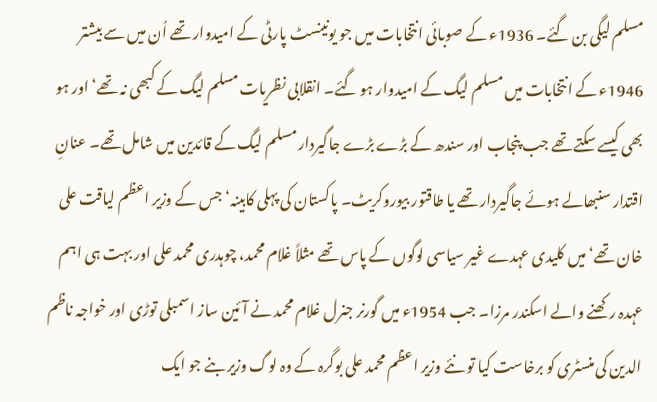مسلم لیگی بن گئے۔ 1936ء کے صوبائی انتخابات میں جو یونینسٹ پارٹی کے امیدوار تھے اُن میں سے بیشتر 1946ء کے انتخابات میں مسلم لیگ کے امیدوار ہو گئے۔ انقلابی نظریات مسلم لیگ کے کبھی نہ تھے‘ اور ہو بھی کیسے سکتے تھے جب پنجاب اور سندھ کے بڑے بڑے جاگیردار مسلم لیگ کے قائدین میں شامل تھے۔ عنانِ اقتدار سنبھالے ہوئے جاگیردار تھے یا طاقتور بیوروکریٹ۔ پاکستان کی پہلی کابینہ‘ جس کے وزیر اعظم لیاقت علی خان تھے‘ میں کلیدی عہدے غیر سیاسی لوگوں کے پاس تھے مثلاً غلام محمد، چوہدری محمد علی اور بہت ہی اہم عہدہ رکھنے والے اسکندر مرزا۔ جب 1954ء میں گورنر جنرل غلام محمد نے آئین ساز اسمبلی توڑی اور خواجہ ناظم الدین کی منسٹری کو برخاست کیا تو نئے وزیر اعظم محمد علی بوگرہ کے وہ لوگ وزیر بنے جو ایک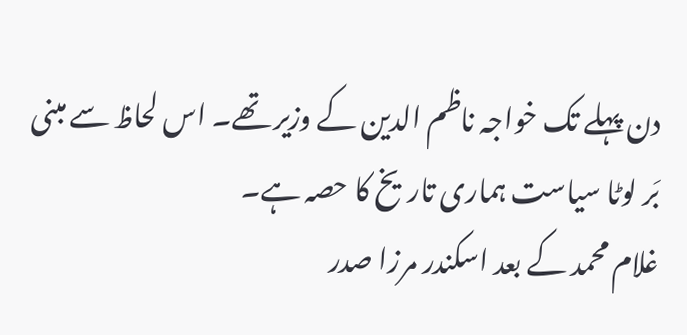دن پہلے تک خواجہ ناظم الدین کے وزیر تھے۔ اس لحاظ سے مبنی بَر لوٹا سیاست ہماری تاریخ کا حصہ ہے۔
غلام محمد کے بعد اسکندر مرزا صدر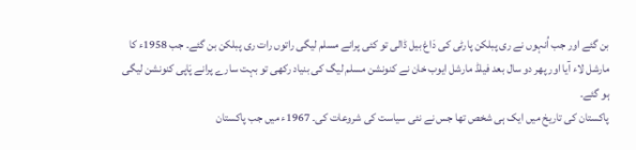بن گئے اور جب اُنہوں نے ری پبلکن پارٹی کی دَاغ بیل ڈالی تو کئی پرانے مسلم لیگی راتوں رات ری پبلکن بن گئے۔ جب 1958ء کا مارشل لاء آیا اور پھر دو سال بعد فیلڈ مارشل ایوب خان نے کنونشن مسلم لیگ کی بنیاد رکھی تو بہت سارے پرانے پَاپی کنونشن لیگی ہو گئے۔
پاکستان کی تاریخ میں ایک ہی شخص تھا جس نے نئی سیاست کی شروعات کی۔ 1967ء میں جب پاکستان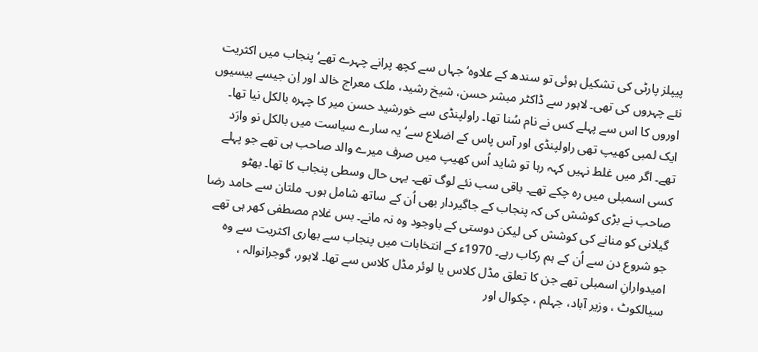پیپلز پارٹی کی تشکیل ہوئی تو سندھ کے علاوہ‘ جہاں سے کچھ پرانے چہرے تھے‘ پنجاب میں اکثریت نئے چہروں کی تھی۔ لاہور سے ڈاکٹر مبشر حسن، شیخ رشید، ملک معراج خالد اور اِن جیسے بیسیوں اوروں کا اس سے پہلے کس نے نام سُنا تھا۔ راولپنڈی سے خورشید حسن میر کا چہرہ بالکل نیا تھا۔ ایک لمبی کھیپ تھی راولپنڈی اور آس پاس کے اضلاع سے‘ یہ سارے سیاست میں بالکل نو وارَد تھے۔ اگر میں غلط نہیں کہہ رہا تو شاید اُس کھیپ میں صرف میرے والد صاحب ہی تھے جو پہلے کسی اسمبلی میں رہ چکے تھے۔ باقی سب نئے لوگ تھے۔ یہی حال وسطی پنجاب کا تھا۔ بھٹو صاحب نے بڑی کوشش کی کہ پنجاب کے جاگیردار بھی اُن کے ساتھ شامل ہوں۔ ملتان سے حامد رضا گیلانی کو منانے کی کوشش کی لیکن دوستی کے باوجود وہ نہ مانے۔ بس غلام مصطفی کھر ہی تھے جو شروع دن سے اُن کے ہم رکاب رہے۔ 1970ء کے انتخابات میں پنجاب سے بھاری اکثریت سے وہ امیدوارانِ اسمبلی تھے جن کا تعلق مڈل کلاس یا لوئر مڈل کلاس سے تھا۔ لاہور، گوجرانوالہ ، سیالکوٹ ، وزیر آباد، جہلم ، چکوال اور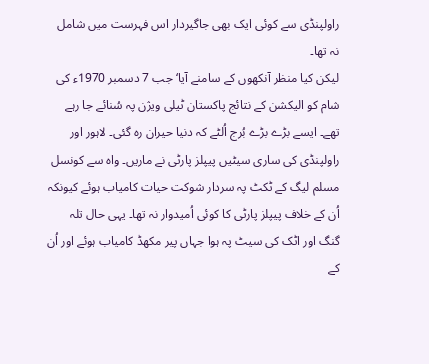راولپنڈی سے کوئی ایک بھی جاگیردار اس فہرست میں شامل نہ تھا۔
لیکن کیا منظر آنکھوں کے سامنے آیا‘ جب 7 دسمبر 1970ء کی شام کو الیکشن کے نتائج پاکستان ٹیلی ویژن پہ سُنائے جا رہے تھے۔ ایسے بڑے بڑے بُرج اُلٹے کہ دنیا حیران رہ گئی۔ لاہور اور راولپنڈی کی ساری سیٹیں پیپلز پارٹی نے ماریں۔ واہ سے کونسل مسلم لیگ کے ٹکٹ پہ سردار شوکت حیات کامیاب ہوئے کیونکہ اُن کے خلاف پیپلز پارٹی کا کوئی اُمیدوار نہ تھا۔ یہی حال تلہ گنگ اور اٹک کی سیٹ پہ ہوا جہاں پیر مکھڈ کامیاب ہوئے اور اُن کے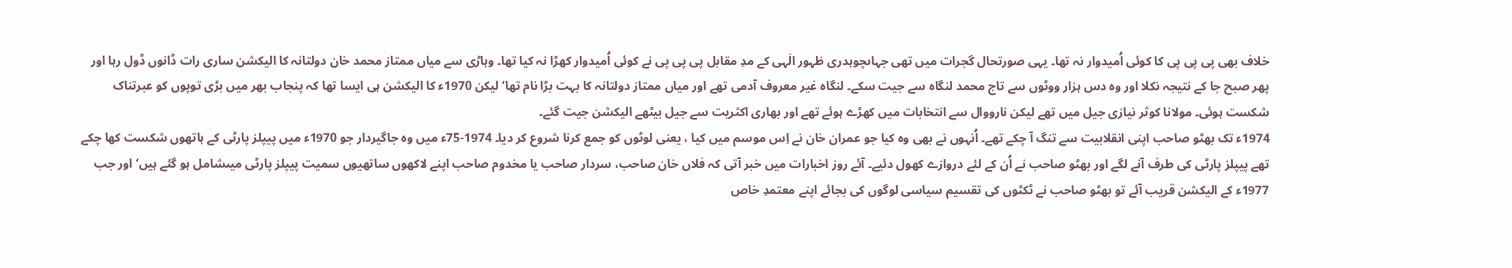خلاف بھی پی پی پی کا کوئی اُمیدوار نہ تھا۔ یہی صورتحال گجرات میں تھی جہاںچوہدری ظہور الٰہی کے مدِ مقابل پی پی پی نے کوئی اُمیدوار کھڑا نہ کیا تھا۔ وہاڑی سے میاں ممتاز محمد خان دولتانہ کا الیکشن ساری رات ڈانوں ڈول رہا اور پھر صبح جا کے نتیجہ نکلا اور وہ دس ہزار ووٹوں سے تاج محمد لنگاہ سے جیت سکے۔ لنگاہ غیر معروف آدمی تھے اور میاں ممتاز دولتانہ کا بہت بڑا نام تھا‘ لیکن 1970ء کا الیکشن ہی ایسا تھا کہ پنجاب بھر میں بڑی توپوں کو عبرتناک شکست ہوئی۔ مولانا کوثر نیازی جیل میں تھے لیکن نارووال سے انتخابات میں کھڑے ہوئے تھے اور بھاری اکثریت سے جیل بیٹھے الیکشن جیت گئے۔
1974ء تک بھٹو صاحب اپنی انقلابیت سے تنگ آ چکے تھے۔ اُنہوں نے بھی وہ کیا جو عمران خان نے اِس موسم میں کیا ، یعنی لوٹوں کو جمع کرنا شروع کر دیا۔ 1974-75ء میں وہ جاگیردار جو 1970ء میں پیپلز پارٹی کے ہاتھوں شکست کھا چکے تھے پیپلز پارٹی کی طرف آنے لگے اور بھٹو صاحب نے اُن کے لئے دروازے کھول دئیے۔ آئے روز اخبارات میں خبر آتی کہ فلاں خان صاحب، سردار صاحب یا مخدوم صاحب اپنے لاکھوں ساتھیوں سمیت پیپلز پارٹی میںشامل ہو گئے ہیں‘ اور جب 1977ء کے الیکشن قریب آئے تو بھٹو صاحب نے ٹکٹوں کی تقسیم سیاسی لوگوں کی بجائے اپنے معتمدِ خاص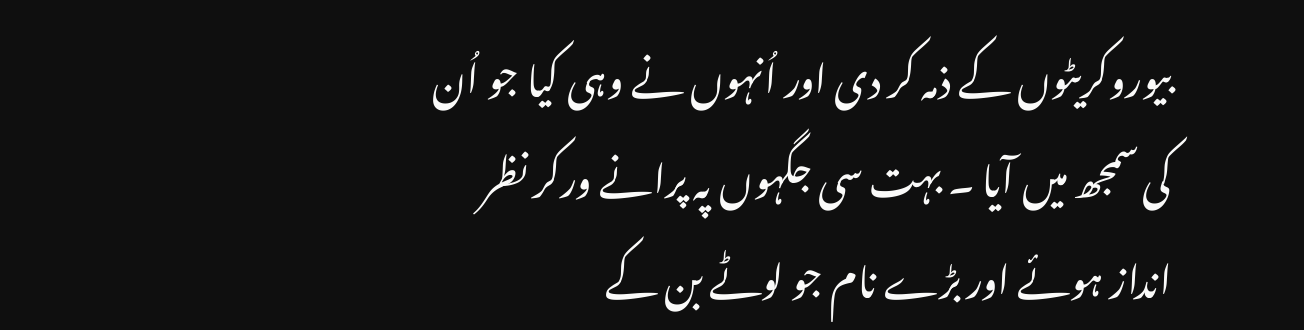بیوروکریٹوں کے ذمہ کر دی اور اُنہوں نے وہی کیا جو اُن کی سمجھ میں آیا ۔ بہت سی جگہوں پہ پرانے ورکر نظر انداز ہوئے اور بڑے نام جو لوٹے بن کے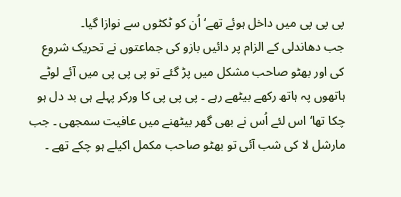پی پی پی میں داخل ہوئے تھے‘ اُن کو ٹکٹوں سے نوازا گیا۔
جب دھاندلی کے الزام پر دائیں بازو کی جماعتوں نے تحریک شروع کی اور بھٹو صاحب مشکل میں پڑ گئے تو پی پی پی میں آئے لوٹے ہاتھوں پہ ہاتھ رکھے بیٹھے رہے ۔ پی پی پی کا ورکر پہلے ہی بد دل ہو چکا تھا‘ اس لئے اُس نے بھی گھر بیٹھنے میں عافیت سمجھی ۔ جب مارشل لا کی شب آئی تو بھٹو صاحب مکمل اکیلے ہو چکے تھے ۔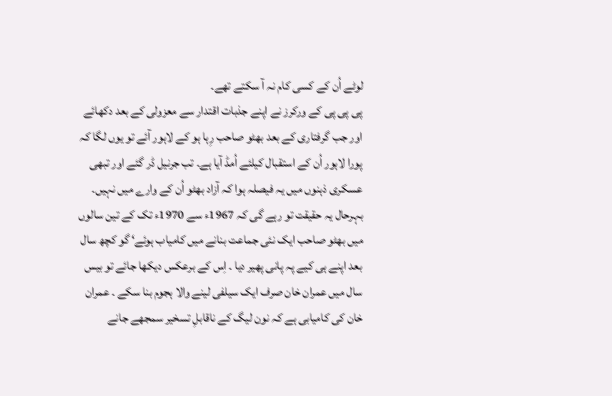لوٹے اُن کے کسی کام نہ آ سکتے تھے۔
پی پی پی کے ورکرز نے اپنے جذبات اقتدار سے معزولی کے بعد دکھائے اور جب گرفتاری کے بعد بھٹو صاحب رِہا ہو کے لاہور آئے تو یوں لگا کہ پورا لاہور اُن کے استقبال کیلئے اُمڈ آیا ہے۔ تب جرنیل ڈر گئے اور تبھی عسکری ذہنوں میں یہ فیصلہ ہوا کہ آزاد بھٹو اُن کے وارے میں نہیں۔ بہرحال یہ حقیقت تو رہے گی کہ 1967ء سے 1970ء تک کے تین سالوں میں بھٹو صاحب ایک نئی جماعت بنانے میں کامیاب ہوئے‘ گو کچھ سال بعد اپنے ہی کیے پہ پانی پھیر دیا ۔ اِس کے برعکس دیکھا جائے تو بیس سال میں عمران خان صرف ایک سیلفی لینے والا ہجوم بنا سکے ۔ عمران خان کی کامیابی ہے کہ نون لیگ کے ناقابلِ تسخیر سمجھے جانے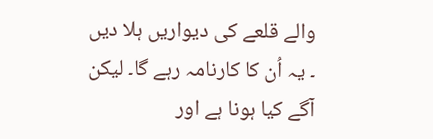والے قلعے کی دیواریں ہلا دیں ۔ یہ اُن کا کارنامہ رہے گا۔ لیکن آگے کیا ہونا ہے اور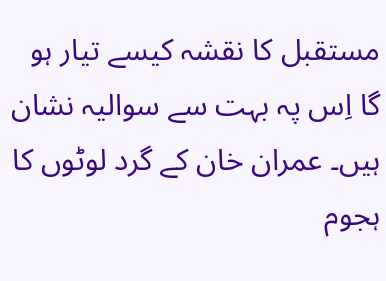مستقبل کا نقشہ کیسے تیار ہو گا اِس پہ بہت سے سوالیہ نشان ہیں۔ عمران خان کے گرد لوٹوں کا ہجوم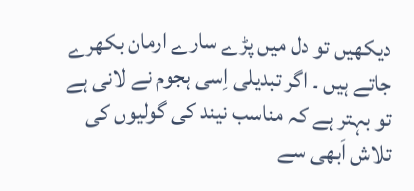دیکھیں تو دل میں پڑے سارے ارمان بکھرے جاتے ہیں ۔ اگر تبدیلی اِسی ہجوم نے لانی ہے تو بہتر ہے کہ مناسب نیند کی گولیوں کی تلاش اَبھی سے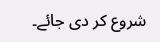شروع کر دی جائے۔